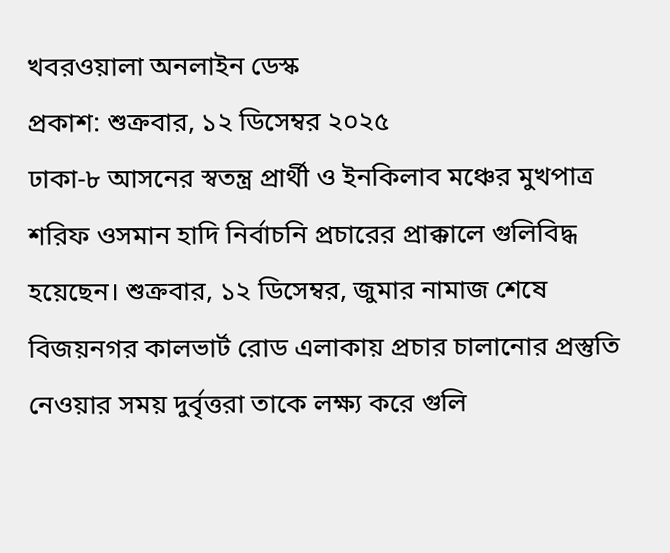খবরওয়ালা অনলাইন ডেস্ক
প্রকাশ: শুক্রবার, ১২ ডিসেম্বর ২০২৫
ঢাকা-৮ আসনের স্বতন্ত্র প্রার্থী ও ইনকিলাব মঞ্চের মুখপাত্র শরিফ ওসমান হাদি নির্বাচনি প্রচারের প্রাক্কালে গুলিবিদ্ধ হয়েছেন। শুক্রবার, ১২ ডিসেম্বর, জুমার নামাজ শেষে বিজয়নগর কালভার্ট রোড এলাকায় প্রচার চালানোর প্রস্তুতি নেওয়ার সময় দুর্বৃত্তরা তাকে লক্ষ্য করে গুলি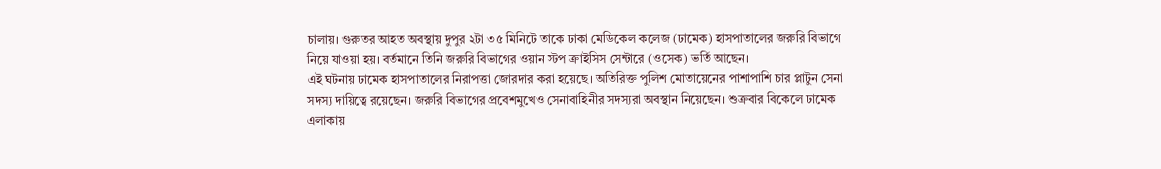চালায়। গুরুতর আহত অবস্থায় দুপুর ২টা ৩৫ মিনিটে তাকে ঢাকা মেডিকেল কলেজ (ঢামেক) হাসপাতালের জরুরি বিভাগে নিয়ে যাওয়া হয়। বর্তমানে তিনি জরুরি বিভাগের ওয়ান স্টপ ক্রাইসিস সেন্টারে (ওসেক) ভর্তি আছেন।
এই ঘটনায় ঢামেক হাসপাতালের নিরাপত্তা জোরদার করা হয়েছে। অতিরিক্ত পুলিশ মোতায়েনের পাশাপাশি চার প্লাটুন সেনা সদস্য দায়িত্বে রয়েছেন। জরুরি বিভাগের প্রবেশমুখেও সেনাবাহিনীর সদস্যরা অবস্থান নিয়েছেন। শুক্রবার বিকেলে ঢামেক এলাকায়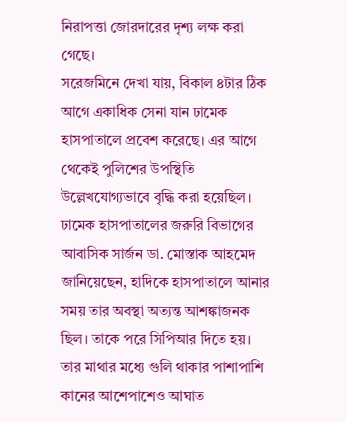নিরাপত্তা জোরদারের দৃশ্য লক্ষ করা গেছে।
সরেজমিনে দেখা যায়, বিকাল ৪টার ঠিক আগে একাধিক সেনা যান ঢামেক হাসপাতালে প্রবেশ করেছে। এর আগে থেকেই পুলিশের উপস্থিতি উল্লেখযোগ্যভাবে বৃদ্ধি করা হয়েছিল।
ঢামেক হাসপাতালের জরুরি বিভাগের আবাসিক সার্জন ডা. মোস্তাক আহমেদ জানিয়েছেন, হাদিকে হাসপাতালে আনার সময় তার অবস্থা অত্যন্ত আশঙ্কাজনক ছিল। তাকে পরে সিপিআর দিতে হয়। তার মাথার মধ্যে গুলি থাকার পাশাপাশি কানের আশেপাশেও আঘাত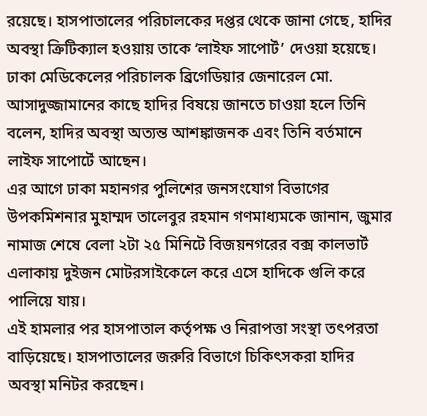রয়েছে। হাসপাতালের পরিচালকের দপ্তর থেকে জানা গেছে, হাদির অবস্থা ক্রিটিক্যাল হওয়ায় তাকে ‘লাইফ সাপোর্ট’ দেওয়া হয়েছে।
ঢাকা মেডিকেলের পরিচালক ব্রিগেডিয়ার জেনারেল মো. আসাদুজ্জামানের কাছে হাদির বিষয়ে জানতে চাওয়া হলে তিনি বলেন, হাদির অবস্থা অত্যন্ত আশঙ্কাজনক এবং তিনি বর্তমানে লাইফ সাপোর্টে আছেন।
এর আগে ঢাকা মহানগর পুলিশের জনসংযোগ বিভাগের উপকমিশনার মুহাম্মদ তালেবুর রহমান গণমাধ্যমকে জানান, জুমার নামাজ শেষে বেলা ২টা ২৫ মিনিটে বিজয়নগরের বক্স কালভার্ট এলাকায় দুইজন মোটরসাইকেলে করে এসে হাদিকে গুলি করে পালিয়ে যায়।
এই হামলার পর হাসপাতাল কর্তৃপক্ষ ও নিরাপত্তা সংস্থা তৎপরতা বাড়িয়েছে। হাসপাতালের জরুরি বিভাগে চিকিৎসকরা হাদির অবস্থা মনিটর করছেন।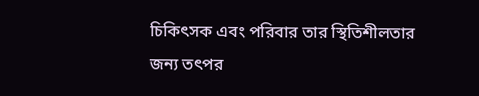চিকিৎসক এবং পরিবার তার স্থিতিশীলতার জন্য তৎপর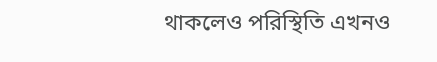থাকলেও পরিস্থিতি এখনও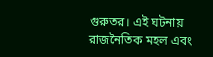গুরুতর। এই ঘটনায় রাজনৈতিক মহল এবং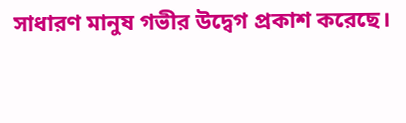সাধারণ মানুষ গভীর উদ্বেগ প্রকাশ করেছে।